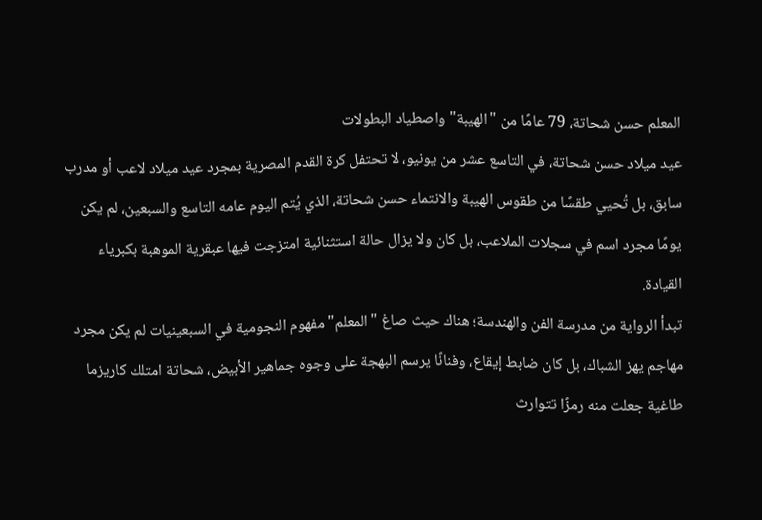المعلم حسن شحاتة، 79 عامًا من "الهيبة" واصطياد البطولات
عيد ميلاد حسن شحاتة، في التاسع عشر من يونيو، لا تحتفل كرة القدم المصرية بمجرد عيد ميلاد لاعب أو مدرب سابق، بل تُحيي طقسًا من طقوس الهيبة والانتماء حسن شحاتة، الذي يُتم اليوم عامه التاسع والسبعين، لم يكن يومًا مجرد اسم في سجلات الملاعب، بل كان ولا يزال حالة استثنائية امتزجت فيها عبقرية الموهبة بكبرياء القيادة.
تبدأ الرواية من مدرسة الفن والهندسة؛ هناك حيث صاغ "المعلم" مفهوم النجومية في السبعينيات لم يكن مجرد مهاجم يهز الشباك، بل كان ضابط إيقاع، وفنانًا يرسم البهجة على وجوه جماهير الأبيض، شحاتة امتلك كاريزما طاغية جعلت منه رمزًا تتوارث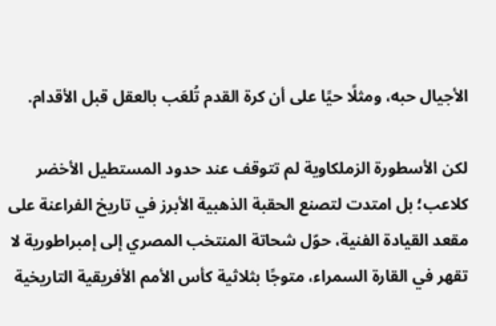الأجيال حبه، ومثلًا حيًا على أن كرة القدم تُلعَب بالعقل قبل الأقدام.

لكن الأسطورة الزملكاوية لم تتوقف عند حدود المستطيل الأخضر كلاعب؛ بل امتدت لتصنع الحقبة الذهبية الأبرز في تاريخ الفراعنة على مقعد القيادة الفنية، حوّل شحاتة المنتخب المصري إلى إمبراطورية لا تقهر في القارة السمراء، متوجًا بثلاثية كأس الأمم الأفريقية التاريخية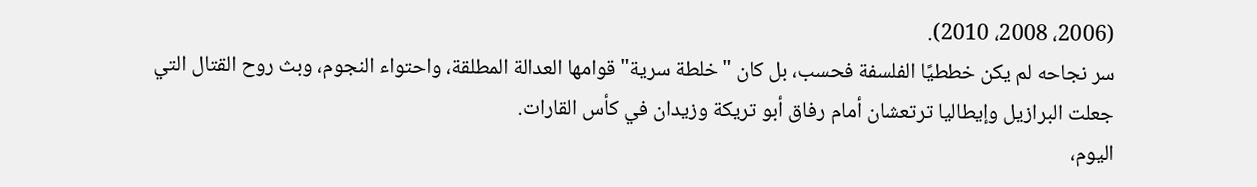(2006، 2008، 2010).
سر نجاحه لم يكن خططيًا الفلسفة فحسب، بل كان "خلطة سرية" قوامها العدالة المطلقة، واحتواء النجوم، وبث روح القتال التي جعلت البرازيل وإيطاليا ترتعشان أمام رفاق أبو تريكة وزيدان في كأس القارات.
اليوم،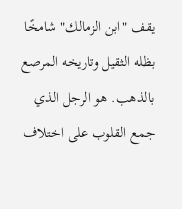يقف "ابن الزمالك" شامخًا بظله الثقيل وتاريخه المرصع بالذهب. هو الرجل الذي جمع القلوب على اختلاف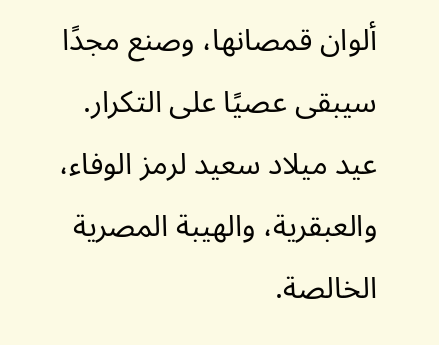ألوان قمصانها، وصنع مجدًا سيبقى عصيًا على التكرار. عيد ميلاد سعيد لرمز الوفاء، والعبقرية، والهيبة المصرية الخالصة.